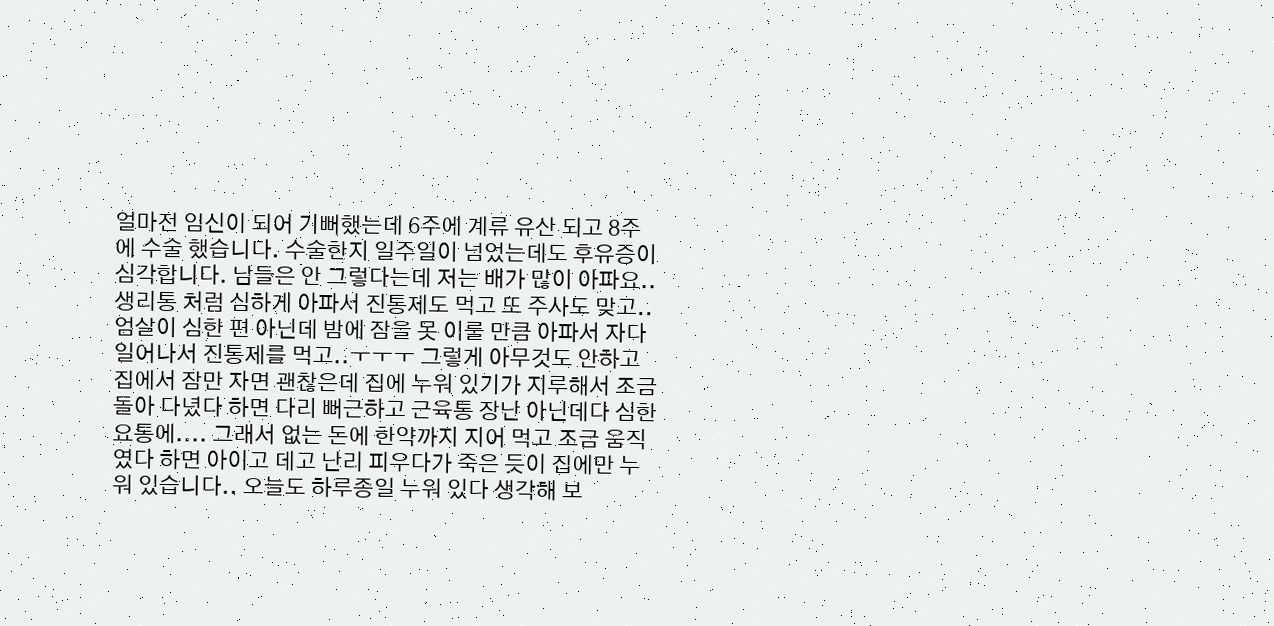얼마전 임신이 되어 기뻐했는데 6주에 계류 유산 되고 8주에 수술 했습니다. 수술한지 일주일이 넘었는데도 후유증이 심각합니다. 남들은 안 그렇다는데 저는 배가 많이 아파요..생리통 처럼 심하게 아파서 진통제도 먹고 또 주사도 맞고.. 엄살이 심한 편 아닌데 밤에 잠을 못 이룰 만큼 아파서 자다 일어나서 진통제를 먹고..ㅜㅜㅜ 그렇게 아무것도 안하고 집에서 잠만 자면 괜찮은데 집에 누워 있기가 지루해서 조금 돌아 다녔다 하면 다리 뻐근하고 근육통 장난 아닌데다 심한 요통에.... 그래서 없는 돈에 한약까지 지어 먹고 조금 움직였다 하면 아이고 데고 난리 피우다가 죽은 듯이 집에만 누워 있습니다.. 오늘도 하루종일 누워 있다 생각해 보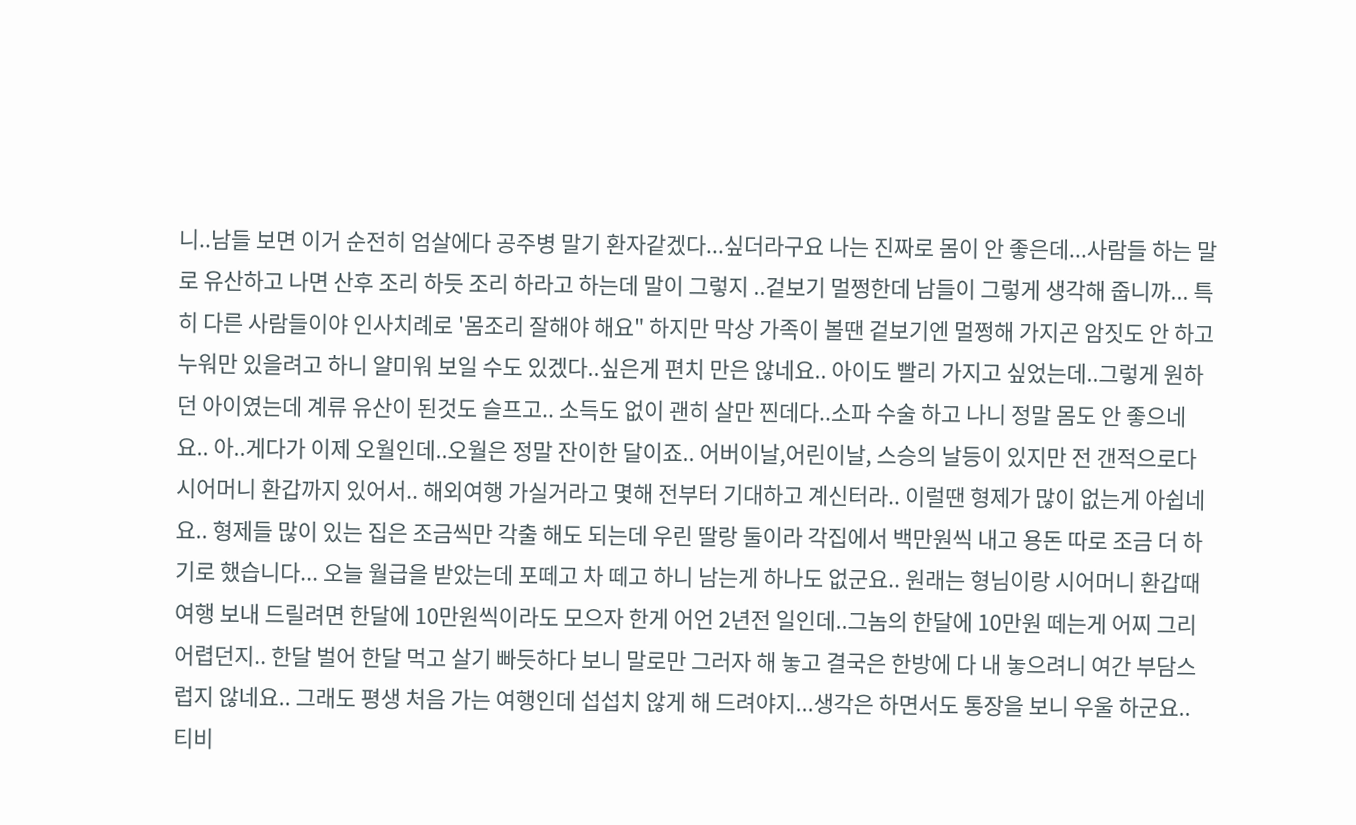니..남들 보면 이거 순전히 엄살에다 공주병 말기 환자같겠다...싶더라구요 나는 진짜로 몸이 안 좋은데...사람들 하는 말로 유산하고 나면 산후 조리 하듯 조리 하라고 하는데 말이 그렇지 ..겉보기 멀쩡한데 남들이 그렇게 생각해 줍니까... 특히 다른 사람들이야 인사치례로 '몸조리 잘해야 해요" 하지만 막상 가족이 볼땐 겉보기엔 멀쩡해 가지곤 암짓도 안 하고 누워만 있을려고 하니 얄미워 보일 수도 있겠다..싶은게 편치 만은 않네요.. 아이도 빨리 가지고 싶었는데..그렇게 원하던 아이였는데 계류 유산이 된것도 슬프고.. 소득도 없이 괜히 살만 찐데다..소파 수술 하고 나니 정말 몸도 안 좋으네요.. 아..게다가 이제 오월인데..오월은 정말 잔이한 달이죠.. 어버이날,어린이날, 스승의 날등이 있지만 전 갠적으로다 시어머니 환갑까지 있어서.. 해외여행 가실거라고 몇해 전부터 기대하고 계신터라.. 이럴땐 형제가 많이 없는게 아쉽네요.. 형제들 많이 있는 집은 조금씩만 각출 해도 되는데 우린 딸랑 둘이라 각집에서 백만원씩 내고 용돈 따로 조금 더 하기로 했습니다... 오늘 월급을 받았는데 포떼고 차 떼고 하니 남는게 하나도 없군요.. 원래는 형님이랑 시어머니 환갑때 여행 보내 드릴려면 한달에 10만원씩이라도 모으자 한게 어언 2년전 일인데..그놈의 한달에 10만원 떼는게 어찌 그리 어렵던지.. 한달 벌어 한달 먹고 살기 빠듯하다 보니 말로만 그러자 해 놓고 결국은 한방에 다 내 놓으려니 여간 부담스럽지 않네요.. 그래도 평생 처음 가는 여행인데 섭섭치 않게 해 드려야지...생각은 하면서도 통장을 보니 우울 하군요.. 티비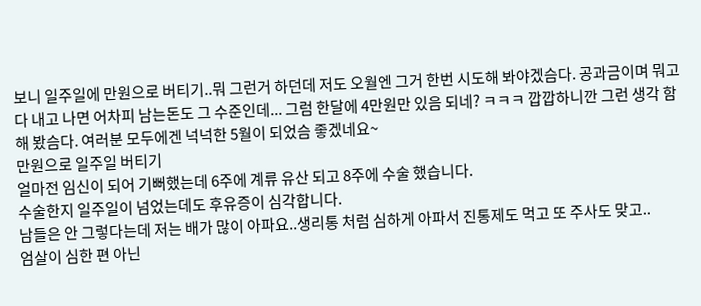보니 일주일에 만원으로 버티기..뭐 그런거 하던데 저도 오월엔 그거 한번 시도해 봐야겠슴다. 공과금이며 뭐고 다 내고 나면 어차피 남는돈도 그 수준인데... 그럼 한달에 4만원만 있음 되네? ㅋㅋㅋ 깝깝하니깐 그런 생각 함 해 봤슴다. 여러분 모두에겐 넉넉한 5월이 되었슴 좋겠네요~
만원으로 일주일 버티기
얼마전 임신이 되어 기뻐했는데 6주에 계류 유산 되고 8주에 수술 했습니다.
수술한지 일주일이 넘었는데도 후유증이 심각합니다.
남들은 안 그렇다는데 저는 배가 많이 아파요..생리통 처럼 심하게 아파서 진통제도 먹고 또 주사도 맞고..
엄살이 심한 편 아닌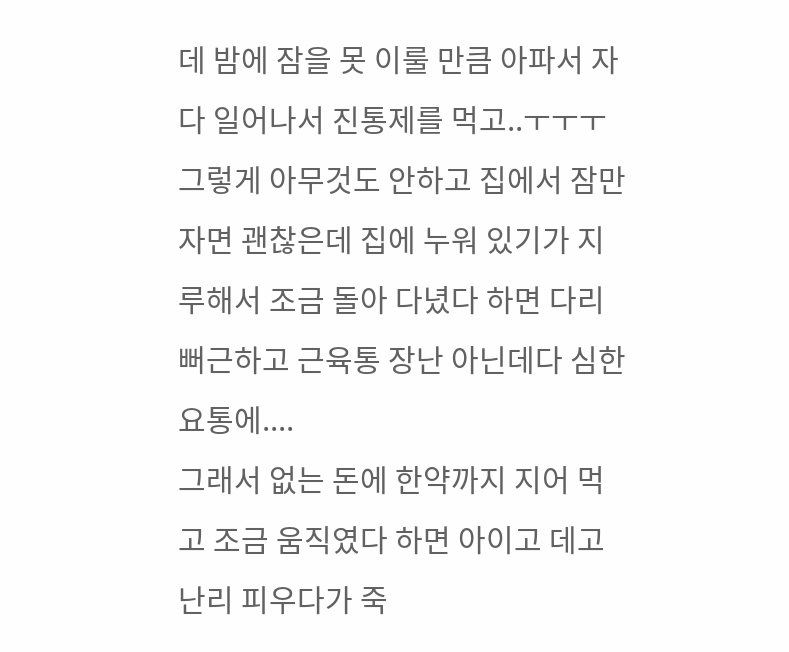데 밤에 잠을 못 이룰 만큼 아파서 자다 일어나서 진통제를 먹고..ㅜㅜㅜ
그렇게 아무것도 안하고 집에서 잠만 자면 괜찮은데 집에 누워 있기가 지루해서 조금 돌아 다녔다 하면 다리 뻐근하고 근육통 장난 아닌데다 심한 요통에....
그래서 없는 돈에 한약까지 지어 먹고 조금 움직였다 하면 아이고 데고 난리 피우다가 죽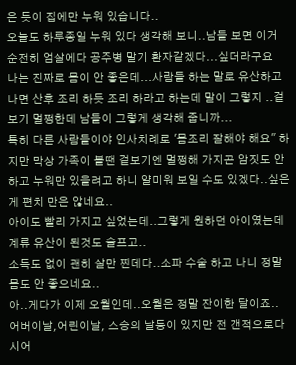은 듯이 집에만 누워 있습니다..
오늘도 하루종일 누워 있다 생각해 보니..남들 보면 이거 순전히 엄살에다 공주병 말기 환자같겠다...싶더라구요
나는 진짜로 몸이 안 좋은데...사람들 하는 말로 유산하고 나면 산후 조리 하듯 조리 하라고 하는데 말이 그렇지 ..겉보기 멀쩡한데 남들이 그렇게 생각해 줍니까...
특히 다른 사람들이야 인사치례로 '몸조리 잘해야 해요" 하지만 막상 가족이 볼땐 겉보기엔 멀쩡해 가지곤 암짓도 안 하고 누워만 있을려고 하니 얄미워 보일 수도 있겠다..싶은게 편치 만은 않네요..
아이도 빨리 가지고 싶었는데..그렇게 원하던 아이였는데 계류 유산이 된것도 슬프고..
소득도 없이 괜히 살만 찐데다..소파 수술 하고 나니 정말 몸도 안 좋으네요..
아..게다가 이제 오월인데..오월은 정말 잔이한 달이죠..
어버이날,어린이날, 스승의 날등이 있지만 전 갠적으로다 시어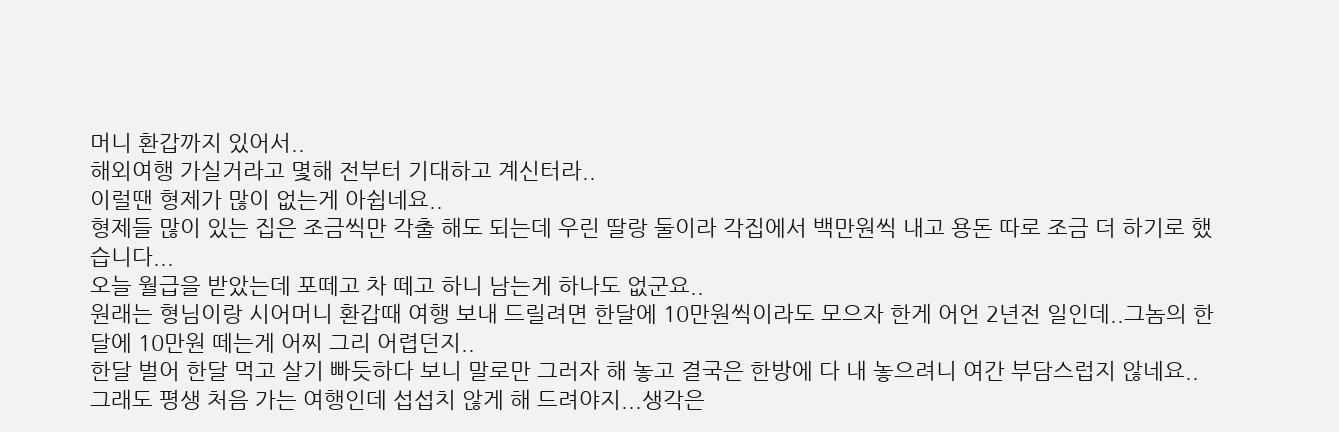머니 환갑까지 있어서..
해외여행 가실거라고 몇해 전부터 기대하고 계신터라..
이럴땐 형제가 많이 없는게 아쉽네요..
형제들 많이 있는 집은 조금씩만 각출 해도 되는데 우린 딸랑 둘이라 각집에서 백만원씩 내고 용돈 따로 조금 더 하기로 했습니다...
오늘 월급을 받았는데 포떼고 차 떼고 하니 남는게 하나도 없군요..
원래는 형님이랑 시어머니 환갑때 여행 보내 드릴려면 한달에 10만원씩이라도 모으자 한게 어언 2년전 일인데..그놈의 한달에 10만원 떼는게 어찌 그리 어렵던지..
한달 벌어 한달 먹고 살기 빠듯하다 보니 말로만 그러자 해 놓고 결국은 한방에 다 내 놓으려니 여간 부담스럽지 않네요..
그래도 평생 처음 가는 여행인데 섭섭치 않게 해 드려야지...생각은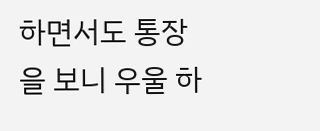하면서도 통장을 보니 우울 하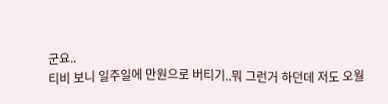군요..
티비 보니 일주일에 만원으로 버티기..뭐 그런거 하던데 저도 오월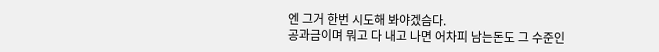엔 그거 한번 시도해 봐야겠슴다.
공과금이며 뭐고 다 내고 나면 어차피 남는돈도 그 수준인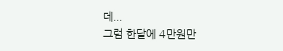데...
그럼 한달에 4만원만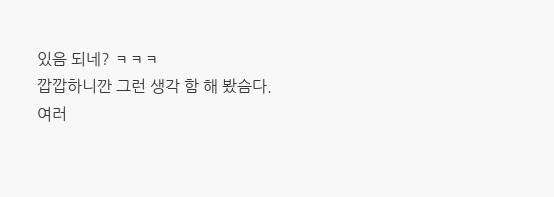있음 되네? ㅋㅋㅋ
깝깝하니깐 그런 생각 함 해 봤슴다.
여러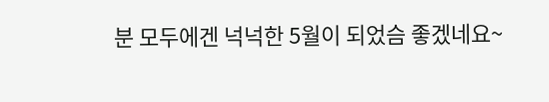분 모두에겐 넉넉한 5월이 되었슴 좋겠네요~